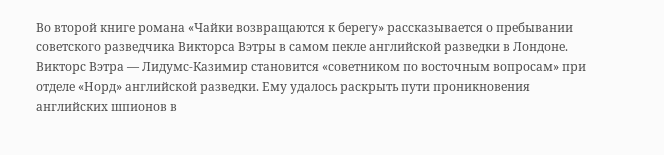Во второй книге романа «Чайки возвращаются к берегу» рассказывается о пребывании советского разведчика Викторса Вэтры в самом пекле английской разведки в Лондоне. Викторс Вэтра — Лидумс-Казимир становится «советником по восточным вопросам» при отделе «Норд» английской разведки. Ему удалось раскрыть пути проникновения английских шпионов в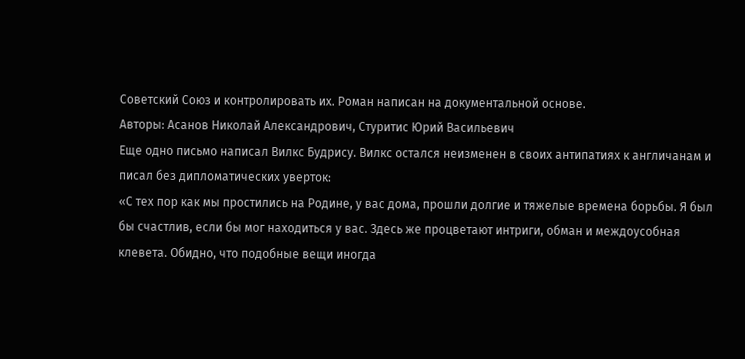Советский Союз и контролировать их. Роман написан на документальной основе.
Авторы: Асанов Николай Александрович, Стуритис Юрий Васильевич
Еще одно письмо написал Вилкс Будрису. Вилкс остался неизменен в своих антипатиях к англичанам и писал без дипломатических уверток:
«С тех пор как мы простились на Родине, у вас дома, прошли долгие и тяжелые времена борьбы. Я был бы счастлив, если бы мог находиться у вас. Здесь же процветают интриги, обман и междоусобная клевета. Обидно, что подобные вещи иногда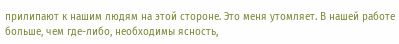прилипают к нашим людям на этой стороне. Это меня утомляет. В нашей работе больше, чем где-либо, необходимы ясность,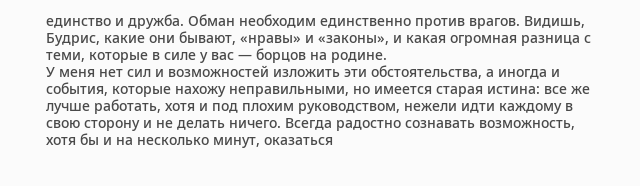единство и дружба. Обман необходим единственно против врагов. Видишь, Будрис, какие они бывают, «нравы» и «законы», и какая огромная разница с теми, которые в силе у вас — борцов на родине.
У меня нет сил и возможностей изложить эти обстоятельства, а иногда и события, которые нахожу неправильными, но имеется старая истина: все же лучше работать, хотя и под плохим руководством, нежели идти каждому в свою сторону и не делать ничего. Всегда радостно сознавать возможность, хотя бы и на несколько минут, оказаться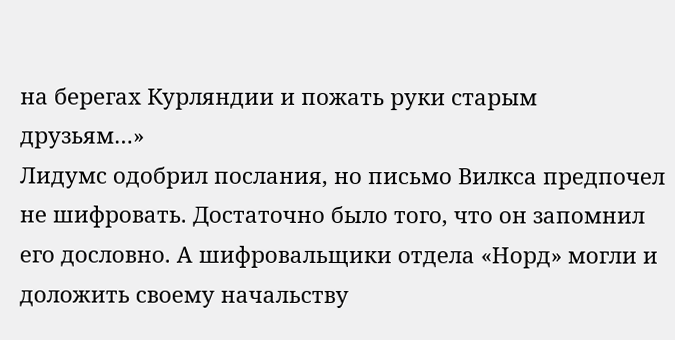на берегах Курляндии и пожать руки старым друзьям…»
Лидумс одобрил послания, но письмо Вилкса предпочел не шифровать. Достаточно было того, что он запомнил его дословно. А шифровальщики отдела «Норд» могли и доложить своему начальству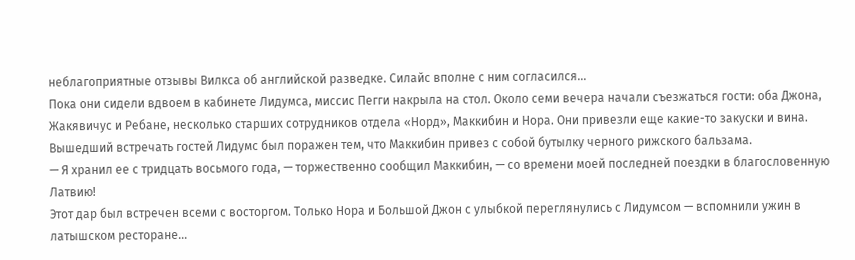неблагоприятные отзывы Вилкса об английской разведке. Силайс вполне с ним согласился…
Пока они сидели вдвоем в кабинете Лидумса, миссис Пегги накрыла на стол. Около семи вечера начали съезжаться гости: оба Джона, Жакявичус и Ребане, несколько старших сотрудников отдела «Норд», Маккибин и Нора. Они привезли еще какие-то закуски и вина. Вышедший встречать гостей Лидумс был поражен тем, что Маккибин привез с собой бутылку черного рижского бальзама.
— Я хранил ее с тридцать восьмого года, — торжественно сообщил Маккибин, — со времени моей последней поездки в благословенную Латвию!
Этот дар был встречен всеми с восторгом. Только Нора и Большой Джон с улыбкой переглянулись с Лидумсом — вспомнили ужин в латышском ресторане…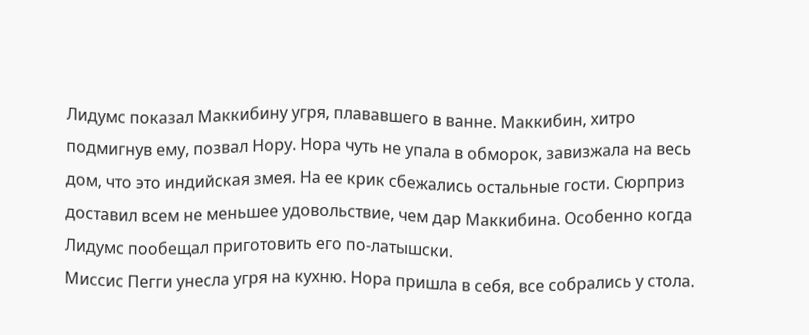Лидумс показал Маккибину угря, плававшего в ванне. Маккибин, хитро подмигнув ему, позвал Нору. Нора чуть не упала в обморок, завизжала на весь дом, что это индийская змея. На ее крик сбежались остальные гости. Сюрприз доставил всем не меньшее удовольствие, чем дар Маккибина. Особенно когда Лидумс пообещал приготовить его по-латышски.
Миссис Пегги унесла угря на кухню. Нора пришла в себя, все собрались у стола.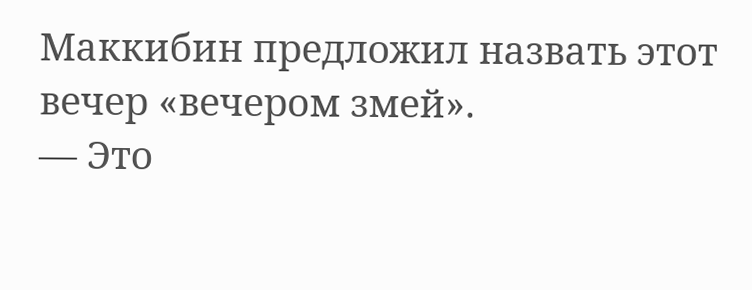Маккибин предложил назвать этот вечер «вечером змей».
— Это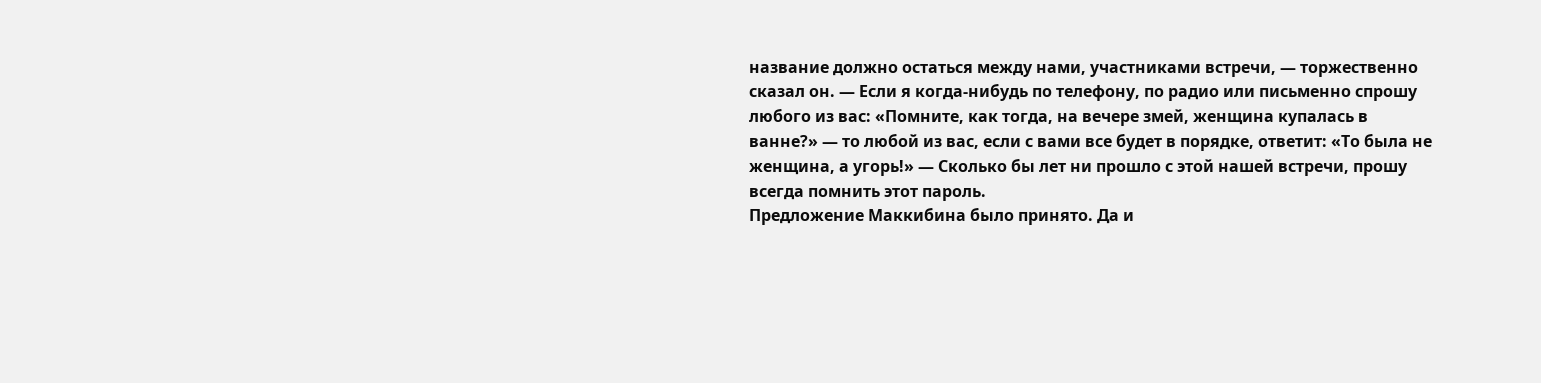название должно остаться между нами, участниками встречи, — торжественно сказал он. — Если я когда-нибудь по телефону, по радио или письменно спрошу любого из вас: «Помните, как тогда, на вечере змей, женщина купалась в ванне?» — то любой из вас, если с вами все будет в порядке, ответит: «То была не женщина, а угорь!» — Сколько бы лет ни прошло с этой нашей встречи, прошу всегда помнить этот пароль.
Предложение Маккибина было принято. Да и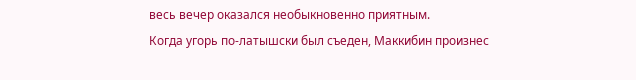весь вечер оказался необыкновенно приятным.
Когда угорь по-латышски был съеден, Маккибин произнес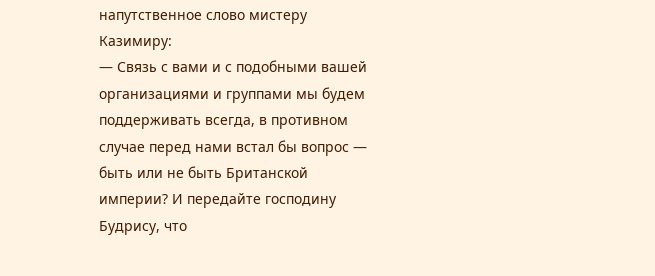напутственное слово мистеру Казимиру:
— Связь с вами и с подобными вашей организациями и группами мы будем поддерживать всегда, в противном случае перед нами встал бы вопрос — быть или не быть Британской империи? И передайте господину Будрису, что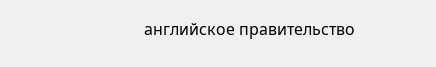английское правительство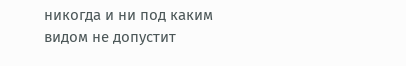никогда и ни под каким видом не допустит